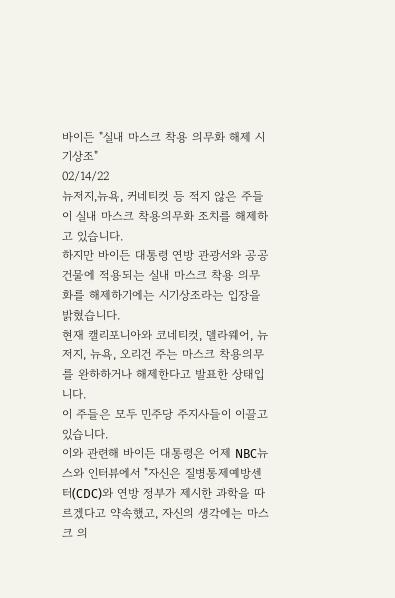바이든 "실내 마스크 착용 의무화 해제 시기상조"
02/14/22
뉴저지,뉴욕, 커네티컷 등 적지 않은 주들이 실내 마스크 착용의무화 조치를 해제하고 있습니다.
하지만 바이든 대통령 연방 관광서와 공공건물에 적용되는 실내 마스크 착용 의무화를 해제하기에는 시기상조라는 입장을 밝혔습니다.
현재 캘리포니아와 코네티컷, 델라웨어, 뉴저지, 뉴욕, 오리건 주는 마스크 착용의무를 완하하거나 해제한다고 발표한 상태입니다.
이 주들은 모두 민주당 주지사들이 이끌고 있습니다.
이와 관련해 바이든 대통령은 어제 NBC뉴스와 인터뷰에서 "자신은 질병통제예방센터(CDC)와 연방 정부가 제시한 과학을 따르겠다고 약속했고, 자신의 생각에는 마스크 의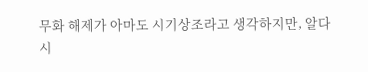무화 해제가 아마도 시기상조라고 생각하지만, 알다시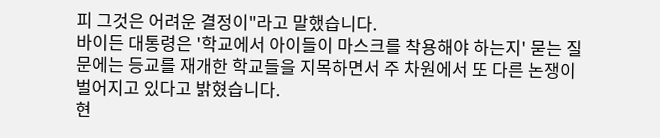피 그것은 어려운 결정이"라고 말했습니다.
바이든 대통령은 '학교에서 아이들이 마스크를 착용해야 하는지' 묻는 질문에는 등교를 재개한 학교들을 지목하면서 주 차원에서 또 다른 논쟁이 벌어지고 있다고 밝혔습니다.
현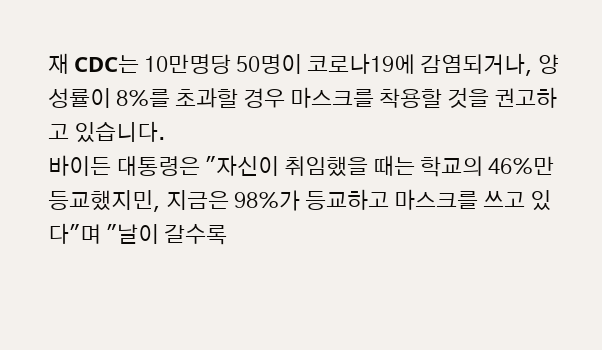재 CDC는 10만명당 50명이 코로나19에 감염되거나, 양성률이 8%를 초과할 경우 마스크를 착용할 것을 권고하고 있습니다.
바이든 대통령은 "자신이 취임했을 때는 학교의 46%만 등교했지민, 지금은 98%가 등교하고 마스크를 쓰고 있다"며 "날이 갈수록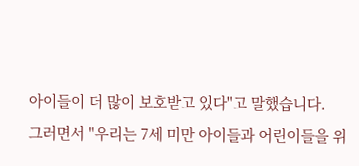아이들이 더 많이 보호받고 있다"고 말했습니다.
그러면서 "우리는 7세 미만 아이들과 어린이들을 위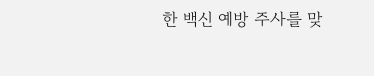한 백신 예방 주사를 맞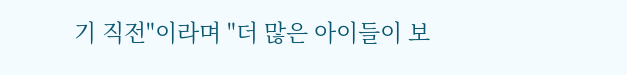기 직전"이라며 "더 많은 아이들이 보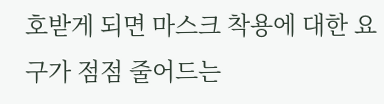호받게 되면 마스크 착용에 대한 요구가 점점 줄어드는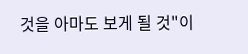것을 아마도 보게 될 것"이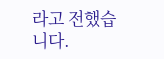라고 전했습니다.